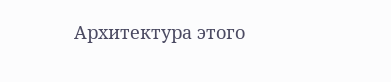Архитектура этого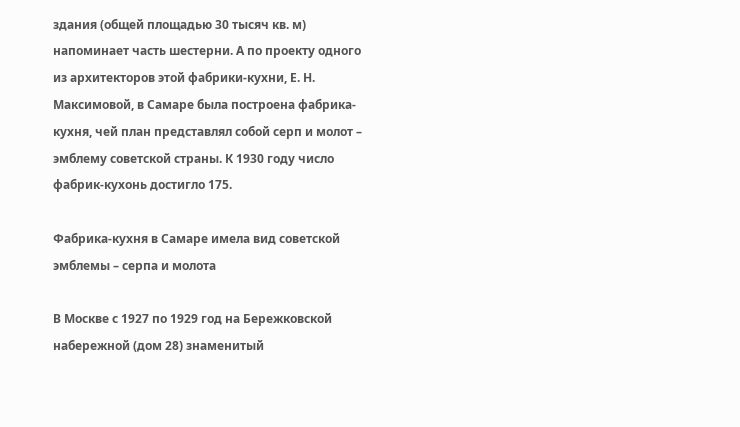здания (общей площадью 30 тысяч кв. м) напоминает часть шестерни. А по проекту одного из архитекторов этой фабрики-кухни, Е. Н. Максимовой, в Самаре была построена фабрика-кухня, чей план представлял собой серп и молот – эмблему советской страны. К 1930 году число фабрик-кухонь достигло 175.

Фабрика-кухня в Самаре имела вид советской эмблемы – серпа и молота

В Москве с 1927 по 1929 год на Бережковской набережной (дом 28) знаменитый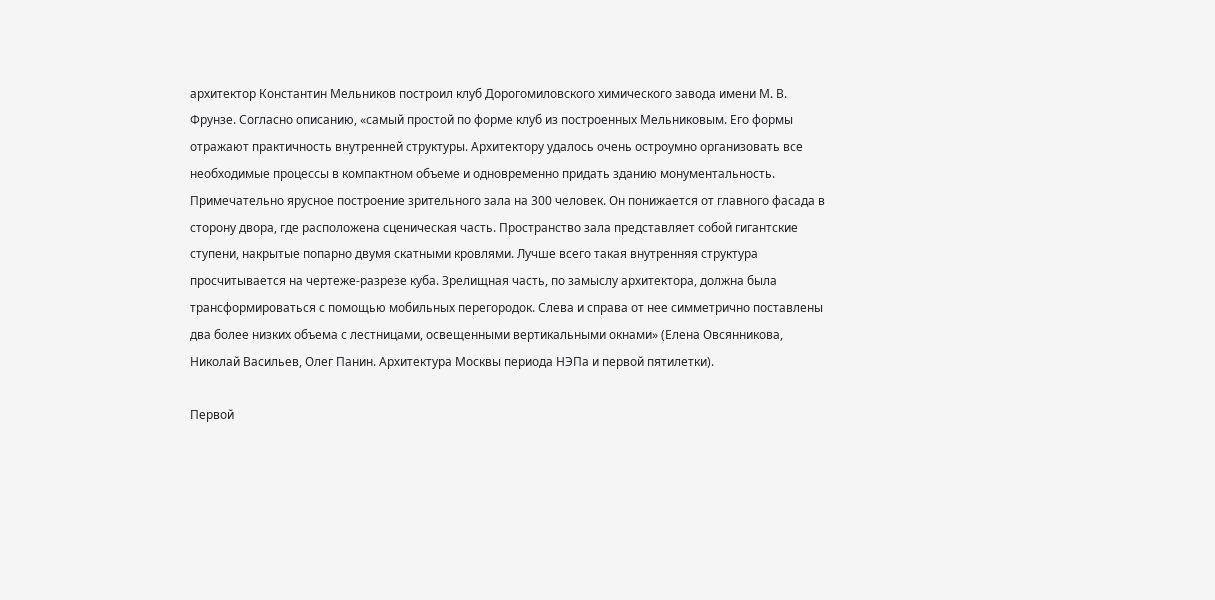архитектор Константин Мельников построил клуб Дорогомиловского химического завода имени М. В. Фрунзе. Согласно описанию, «самый простой по форме клуб из построенных Мельниковым. Его формы отражают практичность внутренней структуры. Архитектору удалось очень остроумно организовать все необходимые процессы в компактном объеме и одновременно придать зданию монументальность. Примечательно ярусное построение зрительного зала на 300 человек. Он понижается от главного фасада в сторону двора, где расположена сценическая часть. Пространство зала представляет собой гигантские ступени, накрытые попарно двумя скатными кровлями. Лучше всего такая внутренняя структура просчитывается на чертеже-разрезе куба. Зрелищная часть, по замыслу архитектора, должна была трансформироваться с помощью мобильных перегородок. Слева и справа от нее симметрично поставлены два более низких объема с лестницами, освещенными вертикальными окнами» (Елена Овсянникова, Николай Васильев, Олег Панин. Архитектура Москвы периода НЭПа и первой пятилетки).

Первой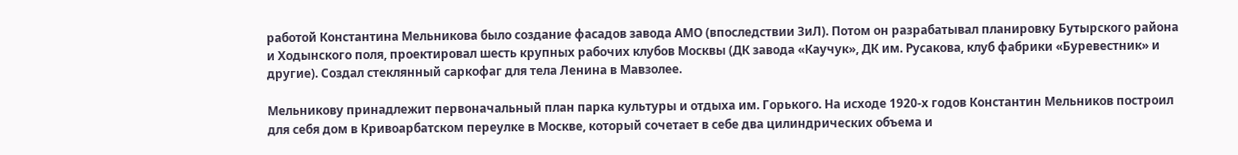работой Константина Мельникова было создание фасадов завода АМО (впоследствии ЗиЛ). Потом он разрабатывал планировку Бутырского района и Ходынского поля, проектировал шесть крупных рабочих клубов Москвы (ДК завода «Каучук», ДК им. Русакова, клуб фабрики «Буревестник» и другие). Создал стеклянный саркофаг для тела Ленина в Мавзолее.

Мельникову принадлежит первоначальный план парка культуры и отдыха им. Горького. На исходе 1920-х годов Константин Мельников построил для себя дом в Кривоарбатском переулке в Москве, который сочетает в себе два цилиндрических объема и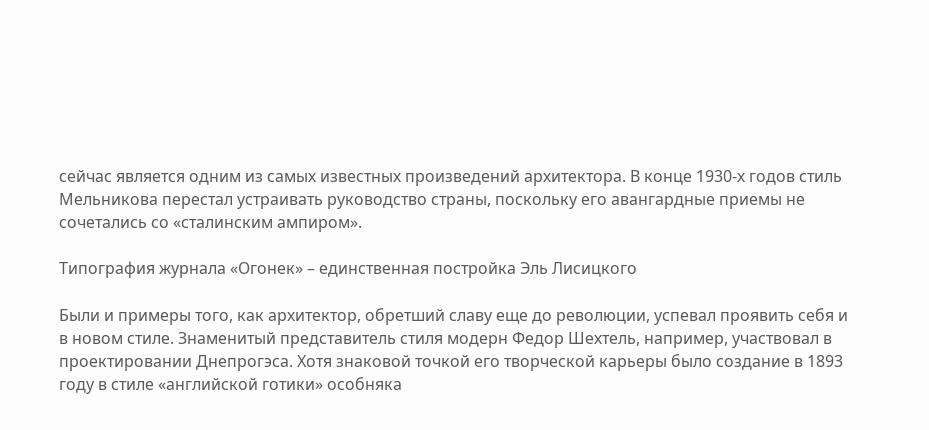сейчас является одним из самых известных произведений архитектора. В конце 1930-х годов стиль Мельникова перестал устраивать руководство страны, поскольку его авангардные приемы не сочетались со «сталинским ампиром».

Типография журнала «Огонек» – единственная постройка Эль Лисицкого

Были и примеры того, как архитектор, обретший славу еще до революции, успевал проявить себя и в новом стиле. Знаменитый представитель стиля модерн Федор Шехтель, например, участвовал в проектировании Днепрогэса. Хотя знаковой точкой его творческой карьеры было создание в 1893 году в стиле «английской готики» особняка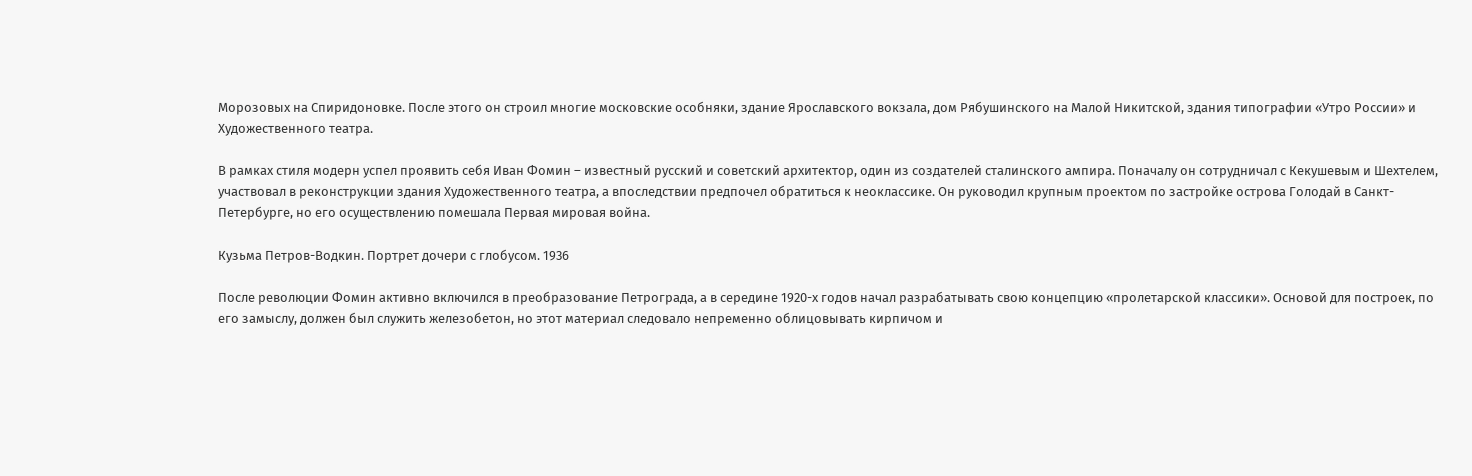Морозовых на Спиридоновке. После этого он строил многие московские особняки, здание Ярославского вокзала, дом Рябушинского на Малой Никитской, здания типографии «Утро России» и Художественного театра.

В рамках стиля модерн успел проявить себя Иван Фомин – известный русский и советский архитектор, один из создателей сталинского ампира. Поначалу он сотрудничал с Кекушевым и Шехтелем, участвовал в реконструкции здания Художественного театра, а впоследствии предпочел обратиться к неоклассике. Он руководил крупным проектом по застройке острова Голодай в Санкт-Петербурге, но его осуществлению помешала Первая мировая война.

Кузьма Петров-Водкин. Портрет дочери с глобусом. 1936

После революции Фомин активно включился в преобразование Петрограда, а в середине 1920-х годов начал разрабатывать свою концепцию «пролетарской классики». Основой для построек, по его замыслу, должен был служить железобетон, но этот материал следовало непременно облицовывать кирпичом и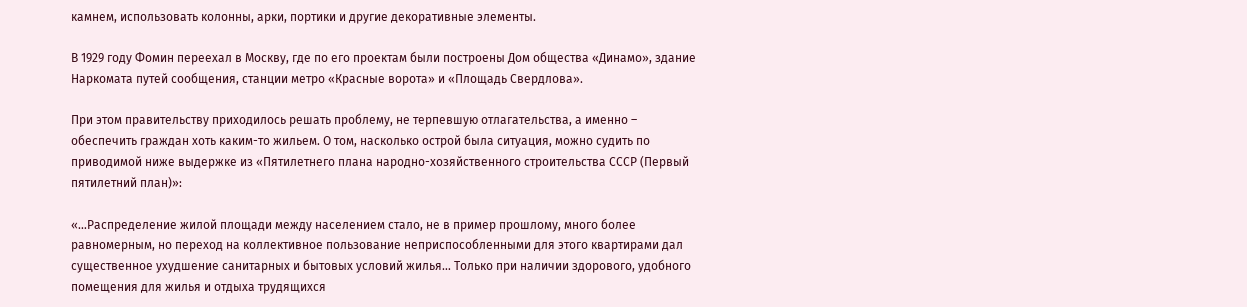камнем, использовать колонны, арки, портики и другие декоративные элементы.

В 1929 году Фомин переехал в Москву, где по его проектам были построены Дом общества «Динамо», здание Наркомата путей сообщения, станции метро «Красные ворота» и «Площадь Свердлова».

При этом правительству приходилось решать проблему, не терпевшую отлагательства, а именно – обеспечить граждан хоть каким-то жильем. О том, насколько острой была ситуация, можно судить по приводимой ниже выдержке из «Пятилетнего плана народно-хозяйственного строительства СССР (Первый пятилетний план)»:

«…Распределение жилой площади между населением стало, не в пример прошлому, много более равномерным, но переход на коллективное пользование неприспособленными для этого квартирами дал существенное ухудшение санитарных и бытовых условий жилья… Только при наличии здорового, удобного помещения для жилья и отдыха трудящихся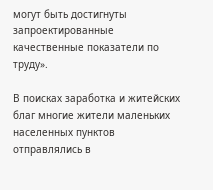могут быть достигнуты запроектированные качественные показатели по труду».

В поисках заработка и житейских благ многие жители маленьких населенных пунктов отправлялись в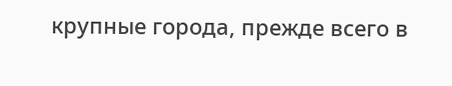крупные города, прежде всего в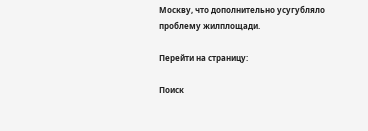Москву, что дополнительно усугубляло проблему жилплощади.

Перейти на страницу:

Поиск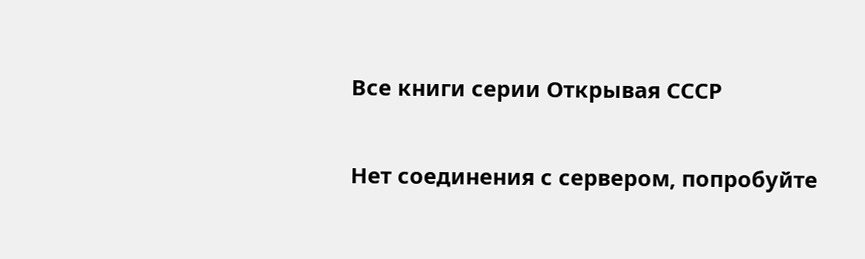Все книги серии Открывая СССР

Нет соединения с сервером, попробуйте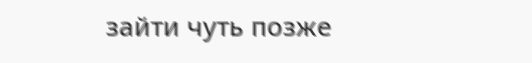зайти чуть позже